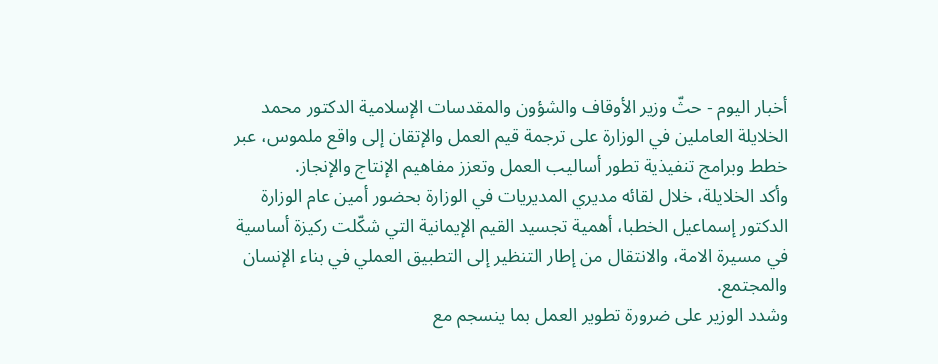أخبار اليوم - حثّ وزير الأوقاف والشؤون والمقدسات الإسلامية الدكتور محمد الخلايلة العاملين في الوزارة على ترجمة قيم العمل والإتقان إلى واقع ملموس، عبر خطط وبرامج تنفيذية تطور أساليب العمل وتعزز مفاهيم الإنتاج والإنجاز.
وأكد الخلايلة، خلال لقائه مديري المديريات في الوزارة بحضور أمين عام الوزارة الدكتور إسماعيل الخطبا، أهمية تجسيد القيم الإيمانية التي شكّلت ركيزة أساسية في مسيرة الامة، والانتقال من إطار التنظير إلى التطبيق العملي في بناء الإنسان والمجتمع.
وشدد الوزير على ضرورة تطوير العمل بما ينسجم مع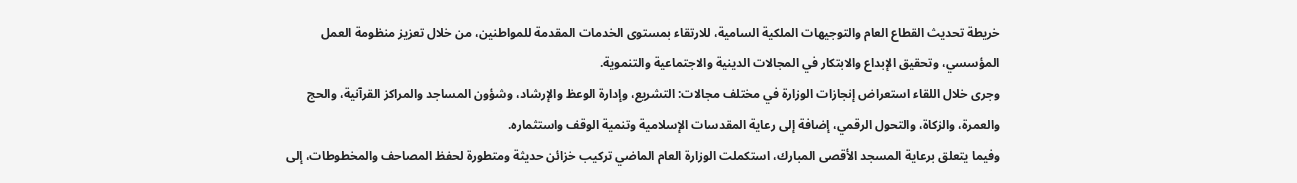خريطة تحديث القطاع العام والتوجيهات الملكية السامية، للارتقاء بمستوى الخدمات المقدمة للمواطنين، من خلال تعزيز منظومة العمل المؤسسي، وتحقيق الإبداع والابتكار في المجالات الدينية والاجتماعية والتنموية.
وجرى خلال اللقاء استعراض إنجازات الوزارة في مختلف مجالات: التشريع، وإدارة الوعظ والإرشاد، وشؤون المساجد والمراكز القرآنية، والحج والعمرة، والزكاة، والتحول الرقمي، إضافة إلى رعاية المقدسات الإسلامية وتنمية الوقف واستثماره.
وفيما يتعلق برعاية المسجد الأقصى المبارك، استكملت الوزارة العام الماضي تركيب خزائن حديثة ومتطورة لحفظ المصاحف والمخطوطات، إلى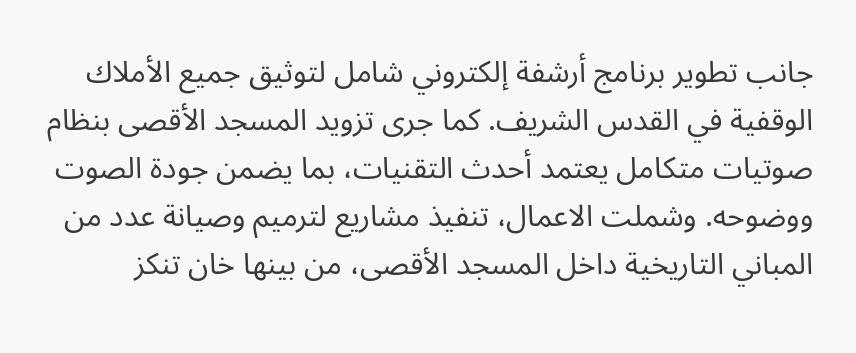جانب تطوير برنامج أرشفة إلكتروني شامل لتوثيق جميع الأملاك الوقفية في القدس الشريف. كما جرى تزويد المسجد الأقصى بنظام صوتيات متكامل يعتمد أحدث التقنيات، بما يضمن جودة الصوت ووضوحه. وشملت الاعمال، تنفيذ مشاريع لترميم وصيانة عدد من المباني التاريخية داخل المسجد الأقصى، من بينها خان تنكز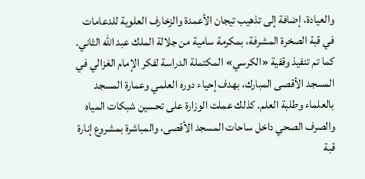والعيادة، إضافة إلى تذهيب تيجان الأعمدة والزخارف العلوية للدعامات في قبة الصخرة المشرفة، بمكرمة سامية من جلالة الملك عبد الله الثاني. كما تم تنفيذ وقفية «الكرسي» المكتملة الدراسة لفكر الإمام الغزالي في المسجد الأقصى المبارك، بهدف إحياء دوره العلمي وعمارة المسجد بالعلماء وطلبة العلم. كذلك عملت الوزارة على تحسين شبكات المياه والصرف الصحي داخل ساحات المسجد الأقصى، والمباشرة بمشروع إنارة قبة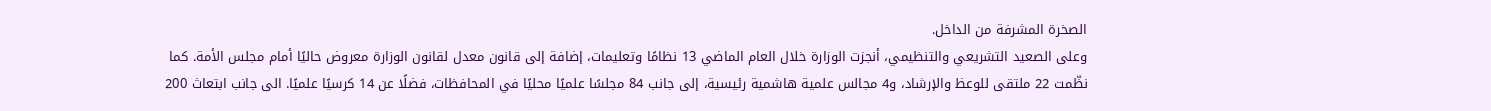الصخرة المشرفة من الداخل.
وعلى الصعيد التشريعي والتنظيمي، أنجزت الوزارة خلال العام الماضي 13 نظامًا وتعليمات، إضافة إلى قانون معدل لقانون الوزارة معروض حاليًا أمام مجلس الأمة. كما نظّمت 22 ملتقى للوعظ والإرشاد، و4 مجالس علمية هاشمية رئيسية، إلى جانب 84 مجلسًا علميًا محليًا في المحافظات، فضلًا عن 14 كرسيًا علميًا. الى جانب ابتعاث 200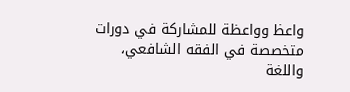واعظ وواعظة للمشاركة في دورات متخصصة في الفقه الشافعي، واللغة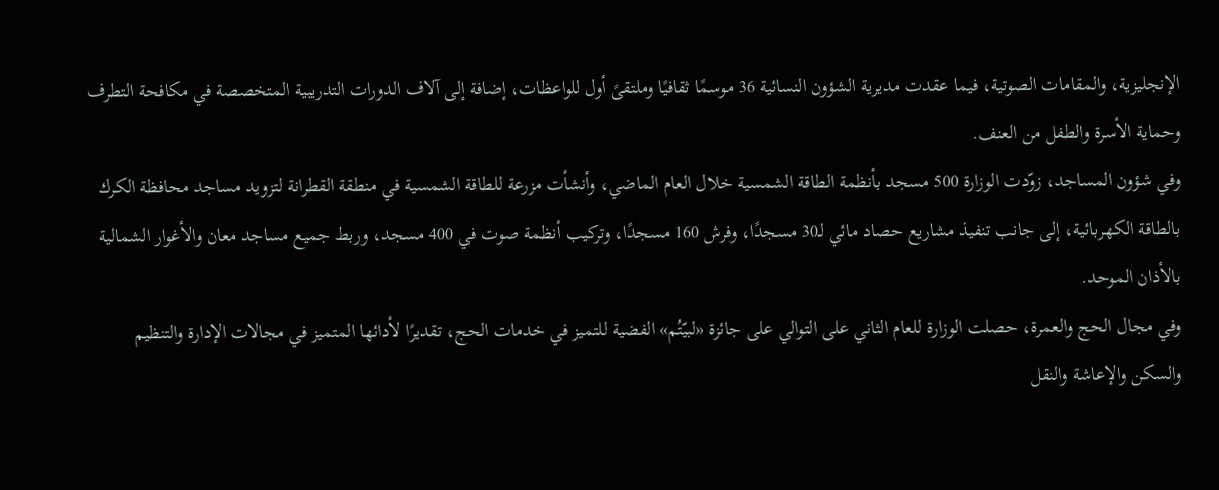الإنجليزية، والمقامات الصوتية، فيما عقدت مديرية الشؤون النسائية 36 موسمًا ثقافيًا وملتقىً أول للواعظات، إضافة إلى آلاف الدورات التدريبية المتخصصة في مكافحة التطرف وحماية الأسرة والطفل من العنف.
وفي شؤون المساجد، زوّدت الوزارة 500 مسجد بأنظمة الطاقة الشمسية خلال العام الماضي، وأنشأت مزرعة للطاقة الشمسية في منطقة القطرانة لتزويد مساجد محافظة الكرك بالطاقة الكهربائية، إلى جانب تنفيذ مشاريع حصاد مائي لـ30 مسجدًا، وفرش 160 مسجدًا، وتركيب أنظمة صوت في 400 مسجد، وربط جميع مساجد معان والأغوار الشمالية بالأذان الموحد.
وفي مجال الحج والعمرة، حصلت الوزارة للعام الثاني على التوالي على جائزة «لبيّتُم» الفضية للتميز في خدمات الحج، تقديرًا لأدائها المتميز في مجالات الإدارة والتنظيم والسكن والإعاشة والنقل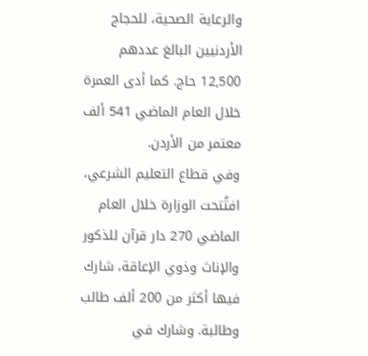والرعاية الصحية، للحجاج الأردنيين البالغ عددهم 12,500 حاج. كما أدى العمرة خلال العام الماضي 541 ألف معتمر من الأردن.
وفي قطاع التعليم الشرعي، افتُتحت الوزارة خلال العام الماضي 270 دار قرآن للذكور والإناث وذوي الإعاقة، شارك فيها أكثر من 200 ألف طالب وطالبة. وشارك في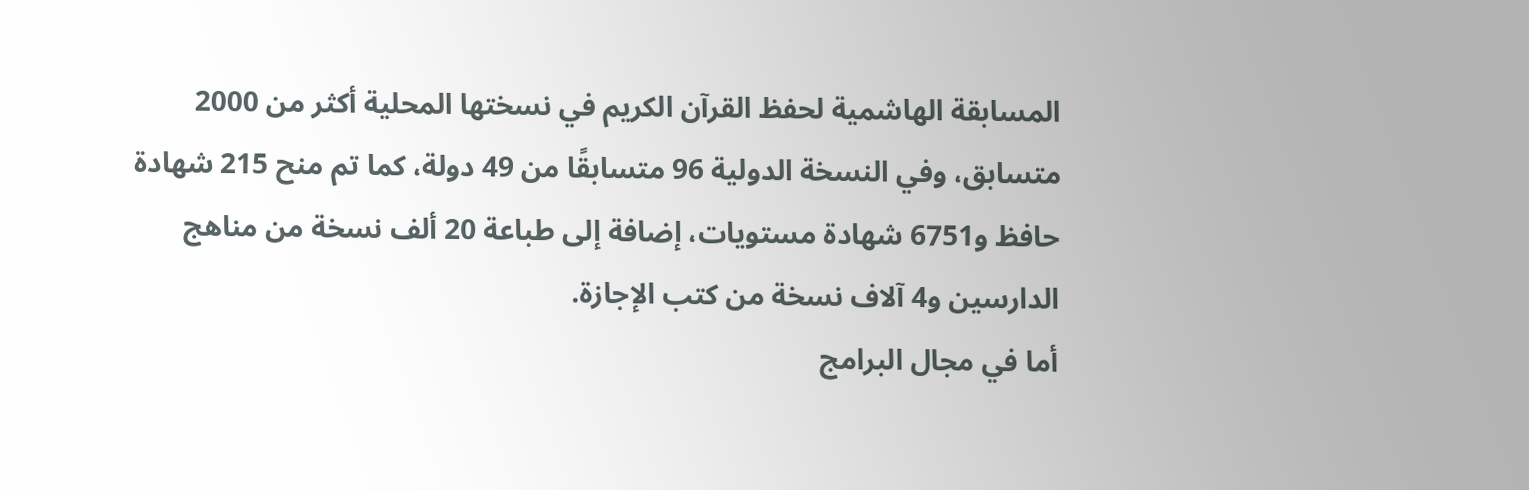المسابقة الهاشمية لحفظ القرآن الكريم في نسختها المحلية أكثر من 2000 متسابق، وفي النسخة الدولية 96 متسابقًا من 49 دولة، كما تم منح 215 شهادة حافظ و6751 شهادة مستويات، إضافة إلى طباعة 20 ألف نسخة من مناهج الدارسين و4 آلاف نسخة من كتب الإجازة.
أما في مجال البرامج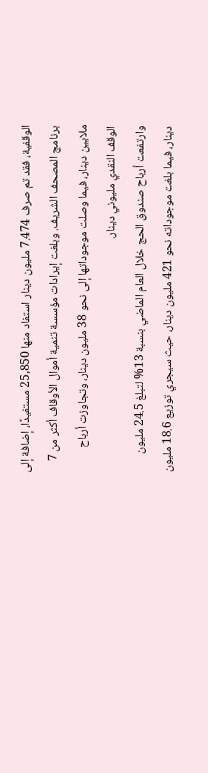الوقفية، فقد تم صرف 7.474 مليون دينار استفاد منها 25,850 مستفيدًا، إضافة إلى برنامج المصحف الشريف. وبلغت إيرادات مؤسسة تنمية أموال الأوقاف أكثر من 7 ملايين دينار، فيما وصلت موجوداتها إلى نحو 38 مليون دينار، وتجاوزت أرباح الوقف النقدي مليوني دينار.
وارتفعت أرباح صندوق الحج خلال العام الماضي بنسبة 13% لتبلغ 24.5 مليون دينار، فيما بلغت موجوداته نحو 421 مليون دينار، حيث سيجري توزيع 18.6 مليون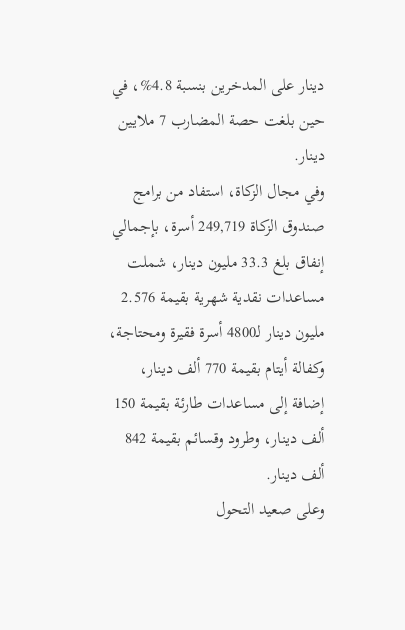دينار على المدخرين بنسبة 4.8%، في حين بلغت حصة المضارب 7 ملايين دينار.
وفي مجال الزكاة، استفاد من برامج صندوق الزكاة 249,719 أسرة، بإجمالي إنفاق بلغ 33.3 مليون دينار، شملت مساعدات نقدية شهرية بقيمة 2.576 مليون دينار لـ4800 أسرة فقيرة ومحتاجة، وكفالة أيتام بقيمة 770 ألف دينار، إضافة إلى مساعدات طارئة بقيمة 150 ألف دينار، وطرود وقسائم بقيمة 842 ألف دينار.
وعلى صعيد التحول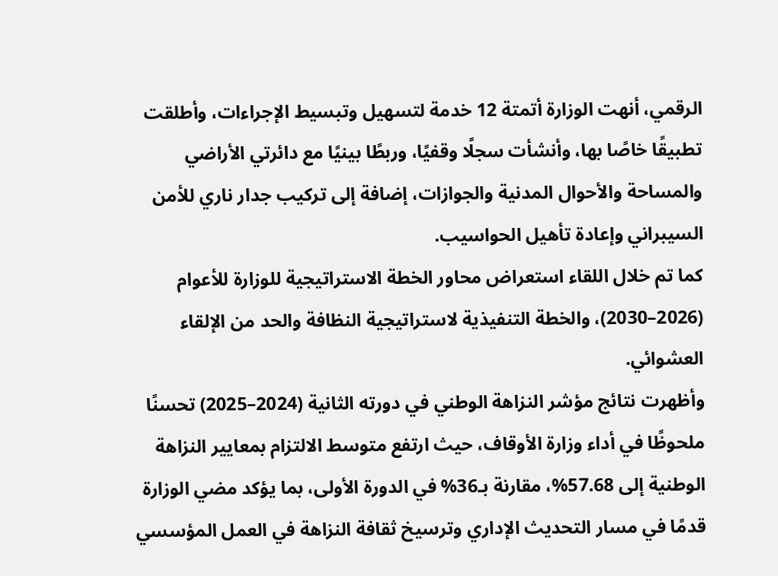الرقمي، أنهت الوزارة أتمتة 12 خدمة لتسهيل وتبسيط الإجراءات، وأطلقت تطبيقًا خاصًا بها، وأنشأت سجلًا وقفيًا، وربطًا بينيًا مع دائرتي الأراضي والمساحة والأحوال المدنية والجوازات، إضافة إلى تركيب جدار ناري للأمن السيبراني وإعادة تأهيل الحواسيب.
كما تم خلال اللقاء استعراض محاور الخطة الاستراتيجية للوزارة للأعوام (2026–2030)، والخطة التنفيذية لاستراتيجية النظافة والحد من الإلقاء العشوائي.
وأظهرت نتائج مؤشر النزاهة الوطني في دورته الثانية (2024–2025) تحسنًا ملحوظًا في أداء وزارة الأوقاف، حيث ارتفع متوسط الالتزام بمعايير النزاهة الوطنية إلى 57.68%، مقارنة بـ36% في الدورة الأولى، بما يؤكد مضي الوزارة قدمًا في مسار التحديث الإداري وترسيخ ثقافة النزاهة في العمل المؤسسي